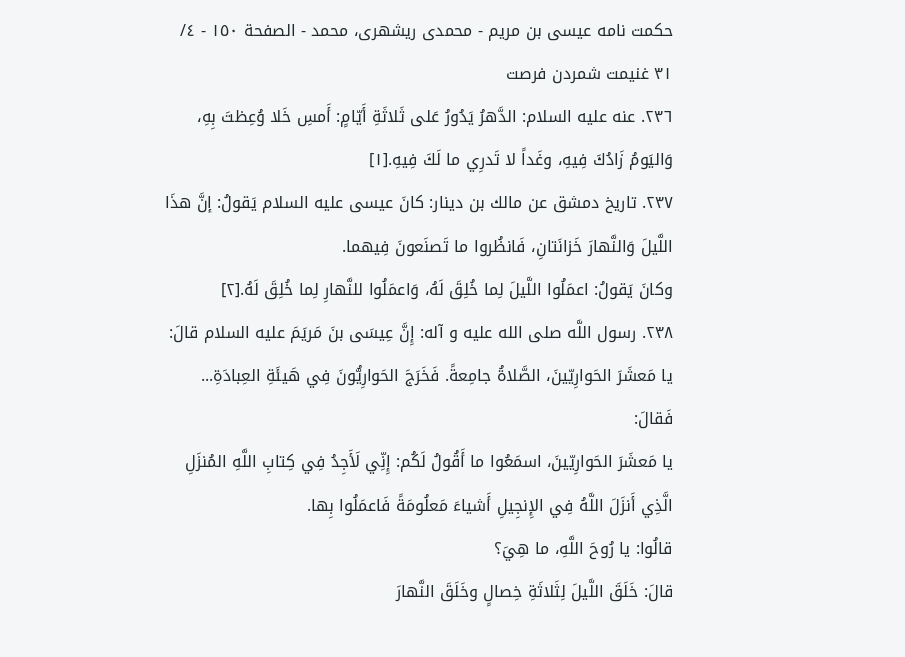حكمت نامه عيسى بن مريم - محمدی ریشهری، محمد - الصفحة ١٥٠ - ٤/ ٣١ غنيمت شمردن فرصت
٢٣٦. عنه عليه السلام: الدَّهرُ يَدُورُ عَلى ثَلاثَةِ أَيّامٍ: أَمسِ خَلا وُعِظتَ بِهِ، وَاليَومُ زَادُكَ فِيهِ، وغَداً لا تَدرِي ما لَكَ فِيهِ.[١]
٢٣٧. تاريخ دمشق عن مالك بن دينار: كانَ عيسى عليه السلام يَقولُ: إنَّ هذَا اللَّيلَ وَالنَّهارَ خَزانَتانِ، فَانظُروا ما تَصنَعونَ فِيهما.
وكانَ يَقولُ: اعمَلُوا اللَّيلَ لِما خُلِقَ لَهُ، وَاعمَلُوا للنَّهارِ لِما خُلِقَ لَهُ.[٢]
٢٣٨. رسول اللَّه صلى الله عليه و آله: إِنَّ عِيسَى بنَ مَريَمَ عليه السلام قالَ: يا مَعشَرَ الحَوارِيّينَ، الصَّلاةُ جامِعةً. فَخَرَجَ الحَوارِيُّونَ فِي هَيئَةِ العِبادَةِ... فَقالَ:
يا مَعشَرَ الحَوارِيّينَ، اسمَعُوا ما أَقُولُ لَكُم: إِنِّي لَأَجِدُ فِي كِتابِ اللَّهِ المُنزَلِ الَّذِي أَنزَلَ اللَّهُ فِي الإِنجِيلِ أَشياءَ مَعلُومَةً فَاعمَلُوا بِها.
قالُوا: يا رُوحَ اللَّهِ، ما هِيَ؟
قالَ: خَلَقَ اللَّيلَ لِثَلاثَةِ خِصالٍ وخَلَقَ النَّهارَ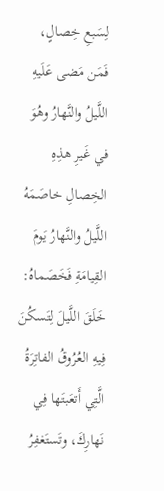لِسَبعِ خِصالٍ، فَمَن مَضى عَلَيهِ اللَّيلُ والنَّهارُ وهُوَ في غَيرِ هذِهِ الخِصالِ خاصَمَهُ اللَّيلُ والنَّهارُ يَومَ القِيامَةِ فَخَصَماهُ: خَلَقَ اللَّيلَ لِتَسكُنَ فِيهِ العُرُوقُ الفاتِرَةُ الَّتِي أَتعَبتَها فِي نَهارِكَ، وتَستَغفِرُ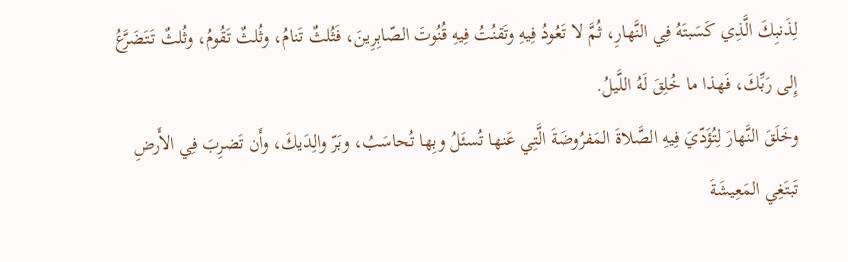لِذَنبِكَ الَّذِي كَسَبتَهُ فِي النَّهارِ، ثُمَّ لا تَعُودُ فِيهِ وتَقنُتُ فِيهِ قُنُوتَ الصّابِرِينَ، فَثُلثٌ تَنامُ، وثُلثٌ تَقُومُ، وثُلثٌ تَتَضَرَّعُ إِلى رَبِّكَ، فَهذا ما خُلِقَ لَهُ اللَّيلُ.
وخَلَقَ النَّهارَ لِتُؤَدّيَ فِيهِ الصَّلاةَ المَفرُوضَةَ الَّتِي عَنها تُسئَلُ وبِها تُحاسَبُ، وبَرّ والِدَيكَ، وأَن تَضرِبَ فِي الأَرضِ تَبتَغِي المَعِيشَةَ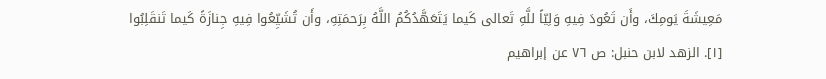مَعِيشَةَ يَومِكَ، وأَن تَعُودَ فِيهِ وَلِيّاً للَّهِ تَعالى كَيما يَتَعَهَّدُكُمُ اللَّهُ بِرَحمَتِهِ، وأَن تُشَيِّعُوا فِيهِ جِنازَةً كَيما تَنقَلِبُوا
[١]. الزهد لابن حنبل: ص ٧٦ عن إبراهيم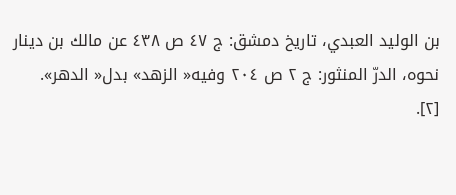بن الوليد العبدي، تاريخ دمشق: ج ٤٧ ص ٤٣٨ عن مالك بن دينار نحوه، الدرّ المنثور: ج ٢ ص ٢٠٤ وفيه« الزهد» بدل« الدهر».
[٢].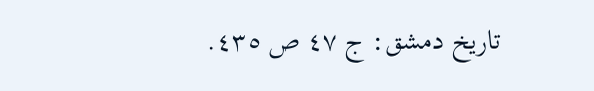تاريخ دمشق: ج ٤٧ ص ٤٣٥.